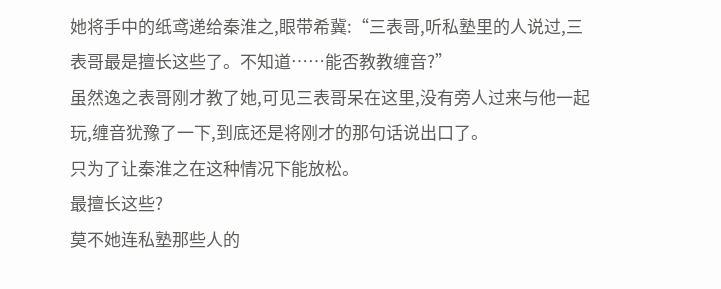她将手中的纸鸢递给秦淮之,眼带希冀:“三表哥,听私塾里的人说过,三表哥最是擅长这些了。不知道……能否教教缠音?”
虽然逸之表哥刚才教了她,可见三表哥呆在这里,没有旁人过来与他一起玩,缠音犹豫了一下,到底还是将刚才的那句话说出口了。
只为了让秦淮之在这种情况下能放松。
最擅长这些?
莫不她连私塾那些人的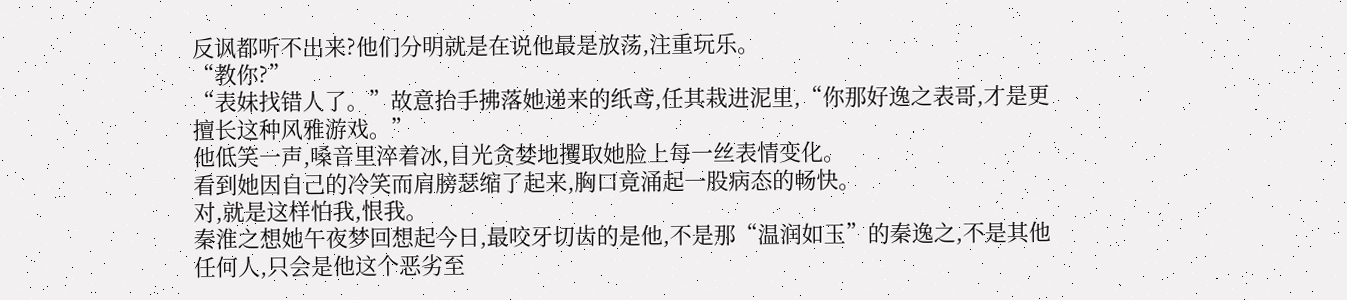反讽都听不出来?他们分明就是在说他最是放荡,注重玩乐。
“教你?”
“表妹找错人了。”故意抬手拂落她递来的纸鸢,任其栽进泥里,“你那好逸之表哥,才是更擅长这种风雅游戏。”
他低笑一声,嗓音里淬着冰,目光贪婪地攫取她脸上每一丝表情变化。
看到她因自己的冷笑而肩膀瑟缩了起来,胸口竟涌起一股病态的畅快。
对,就是这样怕我,恨我。
秦淮之想她午夜梦回想起今日,最咬牙切齿的是他,不是那“温润如玉”的秦逸之,不是其他任何人,只会是他这个恶劣至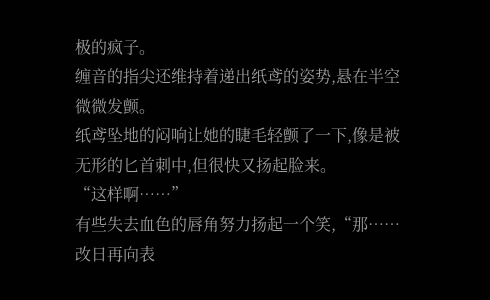极的疯子。
缠音的指尖还维持着递出纸鸢的姿势,悬在半空微微发颤。
纸鸢坠地的闷响让她的睫毛轻颤了一下,像是被无形的匕首刺中,但很快又扬起脸来。
“这样啊……”
有些失去血色的唇角努力扬起一个笑,“那……改日再向表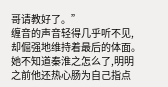哥请教好了。”
缠音的声音轻得几乎听不见,却倔强地维持着最后的体面。
她不知道秦淮之怎么了,明明之前他还热心肠为自己指点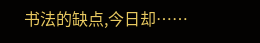书法的缺点,今日却……